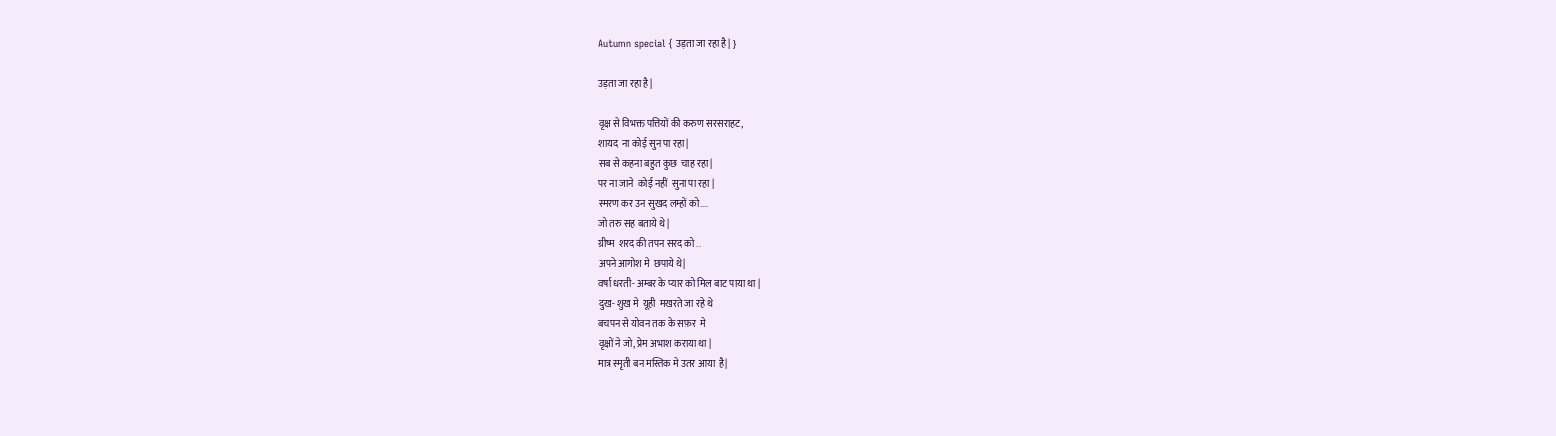Autumn special { उड़ता जा रहा है | }

उड़ता जा रहा है |

वृक्ष से विभक्त पत्तियों की करुण सरसराहट,
शायद  ना कोई सुन पा रहा |
सब से कहना बहुत कुछ  चाह रहा|
पर ना जाने  कोई नहीं  सुना पा रहा |
स्मरण कर उन सुखद लम्हों को....
जो तरु सह बताये थे |
ग्रीष्म  शरद की तपन सरद को ..
अपने आगोश मे  छपाये थे|
वर्षा धरती- अम्बर के प्यार को मिल बाट पाया था |
दुख- शुख मे  यूही  मखरते जा रहे थे
बचपन से योवन तक के सफ़र  मे
वृक्षों ने जो, प्रेम अभाश कराया था |
मात्र स्मृती बन मस्तिक मे उतर आया  है|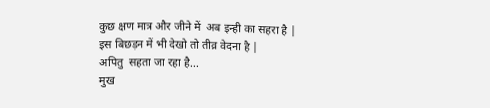कुछ क्षण मात्र और जीने में  अब इन्ही का सहरा है |
इस बिछड़न में भी देखो तो तीव्र वेदना है |
अपितु  सहता जा रहा है...
मुख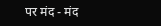पर मंद - मंद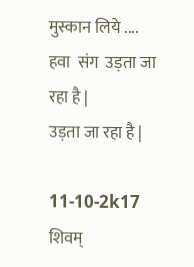मुस्कान लिये ....
हवा  संग  उड़ता जा रहा है |
उड़ता जा रहा है |

11-10-2k17
शिवम्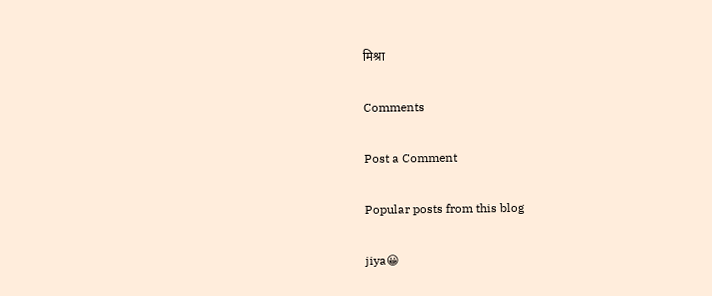मिश्रा

Comments

Post a Comment

Popular posts from this blog

jiya😀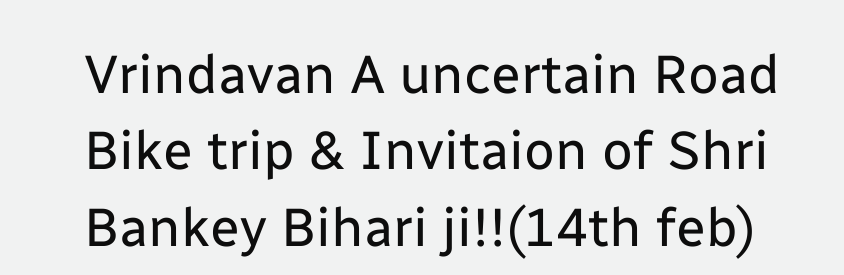Vrindavan A uncertain Road Bike trip & Invitaion of Shri Bankey Bihari ji!!(14th feb)